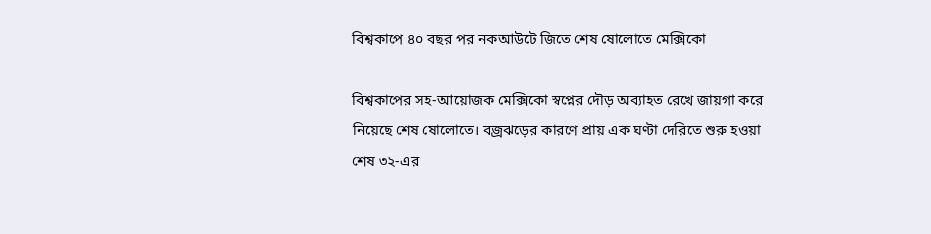বিশ্বকাপে ৪০ বছর পর নকআউটে জিতে শেষ ষোলোতে মেক্সিকো

বিশ্বকাপের সহ-আয়োজক মেক্সিকো স্বপ্নের দৌড় অব্যাহত রেখে জায়গা করে নিয়েছে শেষ ষোলোতে। বজ্রঝড়ের কারণে প্রায় এক ঘণ্টা দেরিতে শুরু হওয়া শেষ ৩২-এর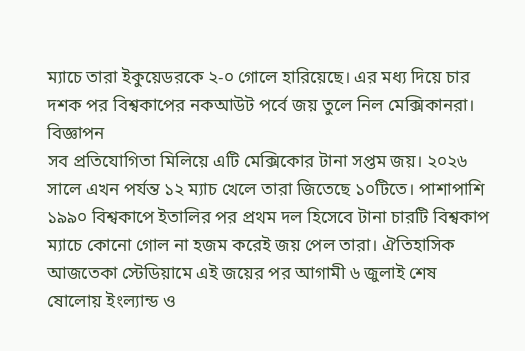ম্যাচে তারা ইকুয়েডরকে ২-০ গোলে হারিয়েছে। এর মধ্য দিয়ে চার দশক পর বিশ্বকাপের নকআউট পর্বে জয় তুলে নিল মেক্সিকানরা।
বিজ্ঞাপন
সব প্রতিযোগিতা মিলিয়ে এটি মেক্সিকোর টানা সপ্তম জয়। ২০২৬ সালে এখন পর্যন্ত ১২ ম্যাচ খেলে তারা জিতেছে ১০টিতে। পাশাপাশি ১৯৯০ বিশ্বকাপে ইতালির পর প্রথম দল হিসেবে টানা চারটি বিশ্বকাপ ম্যাচে কোনো গোল না হজম করেই জয় পেল তারা। ঐতিহাসিক আজতেকা স্টেডিয়ামে এই জয়ের পর আগামী ৬ জুলাই শেষ ষোলোয় ইংল্যান্ড ও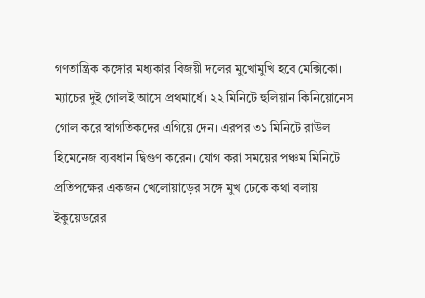গণতান্ত্রিক কঙ্গোর মধ্যকার বিজয়ী দলের মুখোমুখি হবে মেক্সিকো।
ম্যাচের দুই গোলই আসে প্রথমার্ধে। ২২ মিনিটে হুলিয়ান কিনিয়োনেস গোল করে স্বাগতিকদের এগিয়ে দেন। এরপর ৩১ মিনিটে রাউল হিমেনেজ ব্যবধান দ্বিগুণ করেন। যোগ করা সময়ের পঞ্চম মিনিটে প্রতিপক্ষের একজন খেলোয়াড়ের সঙ্গে মুখ ঢেকে কথা বলায় ইকুয়েডরের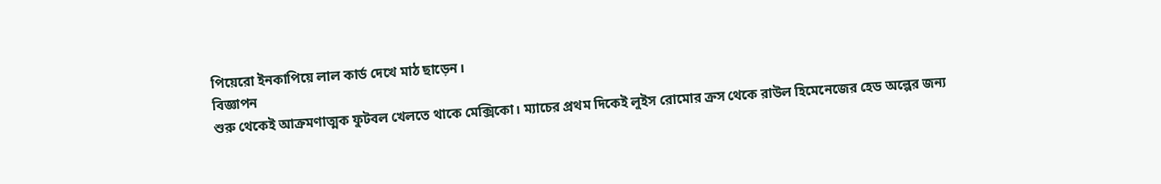পিয়েরো ইনকাপিয়ে লাল কার্ড দেখে মাঠ ছাড়েন।
বিজ্ঞাপন
শুরু থেকেই আক্রমণাত্মক ফুটবল খেলতে থাকে মেক্সিকো। ম্যাচের প্রথম দিকেই লুইস রোমোর ক্রস থেকে রাউল হিমেনেজের হেড অল্পের জন্য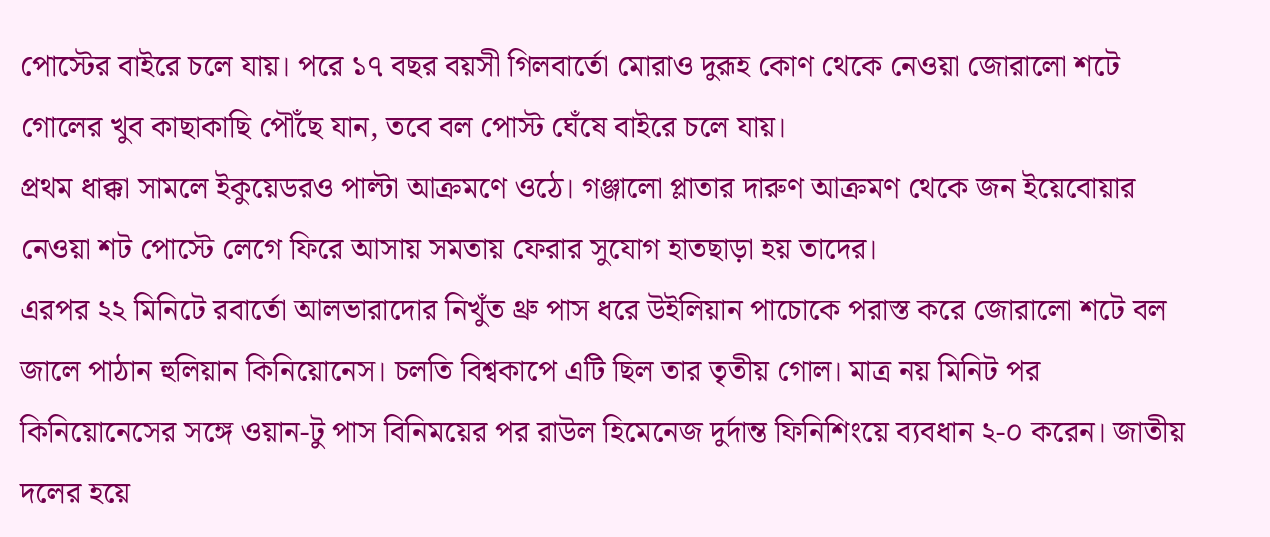পোস্টের বাইরে চলে যায়। পরে ১৭ বছর বয়সী গিলবার্তো মোরাও দুরূহ কোণ থেকে নেওয়া জোরালো শটে গোলের খুব কাছাকাছি পৌঁছে যান, তবে বল পোস্ট ঘেঁষে বাইরে চলে যায়।
প্রথম ধাক্কা সামলে ইকুয়েডরও পাল্টা আক্রমণে ওঠে। গঞ্জালো প্লাতার দারুণ আক্রমণ থেকে জন ইয়েবোয়ার নেওয়া শট পোস্টে লেগে ফিরে আসায় সমতায় ফেরার সুযোগ হাতছাড়া হয় তাদের।
এরপর ২২ মিনিটে রবার্তো আলভারাদোর নিখুঁত থ্রু পাস ধরে উইলিয়ান পাচোকে পরাস্ত করে জোরালো শটে বল জালে পাঠান হুলিয়ান কিনিয়োনেস। চলতি বিশ্বকাপে এটি ছিল তার তৃতীয় গোল। মাত্র নয় মিনিট পর কিনিয়োনেসের সঙ্গে ওয়ান-টু পাস বিনিময়ের পর রাউল হিমেনেজ দুর্দান্ত ফিনিশিংয়ে ব্যবধান ২-০ করেন। জাতীয় দলের হয়ে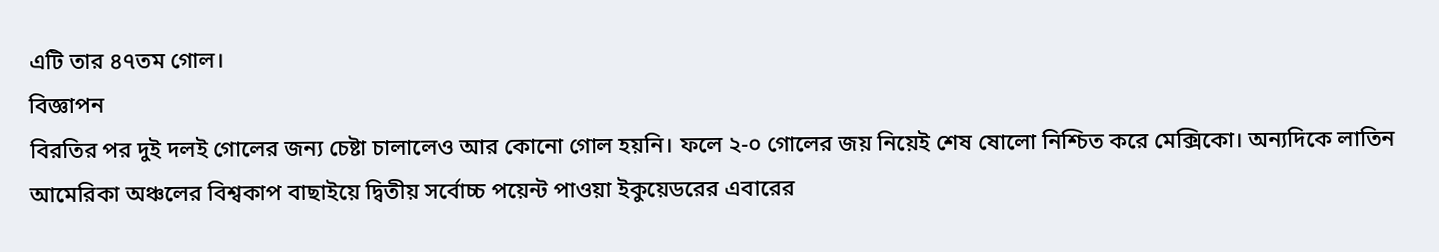এটি তার ৪৭তম গোল।
বিজ্ঞাপন
বিরতির পর দুই দলই গোলের জন্য চেষ্টা চালালেও আর কোনো গোল হয়নি। ফলে ২-০ গোলের জয় নিয়েই শেষ ষোলো নিশ্চিত করে মেক্সিকো। অন্যদিকে লাতিন আমেরিকা অঞ্চলের বিশ্বকাপ বাছাইয়ে দ্বিতীয় সর্বোচ্চ পয়েন্ট পাওয়া ইকুয়েডরের এবারের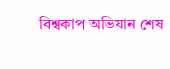বিশ্বকাপ অভিযান শেষ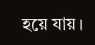হয়ে যায়।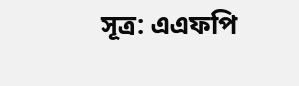সূত্র: এএফপি